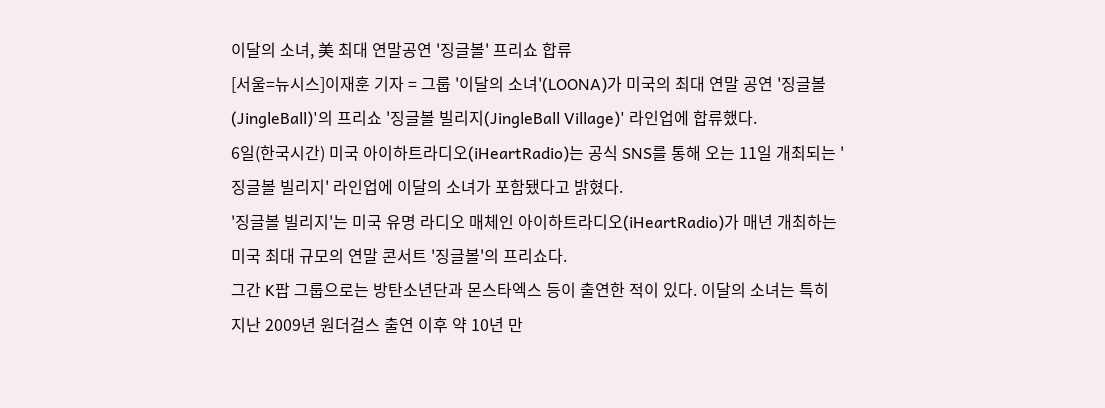이달의 소녀, 美 최대 연말공연 '징글볼' 프리쇼 합류
[서울=뉴시스]이재훈 기자 = 그룹 '이달의 소녀'(LOONA)가 미국의 최대 연말 공연 '징글볼(JingleBall)'의 프리쇼 '징글볼 빌리지(JingleBall Village)' 라인업에 합류했다.
6일(한국시간) 미국 아이하트라디오(iHeartRadio)는 공식 SNS를 통해 오는 11일 개최되는 '징글볼 빌리지' 라인업에 이달의 소녀가 포함됐다고 밝혔다.
'징글볼 빌리지'는 미국 유명 라디오 매체인 아이하트라디오(iHeartRadio)가 매년 개최하는 미국 최대 규모의 연말 콘서트 '징글볼'의 프리쇼다.
그간 K팝 그룹으로는 방탄소년단과 몬스타엑스 등이 출연한 적이 있다. 이달의 소녀는 특히 지난 2009년 원더걸스 출연 이후 약 10년 만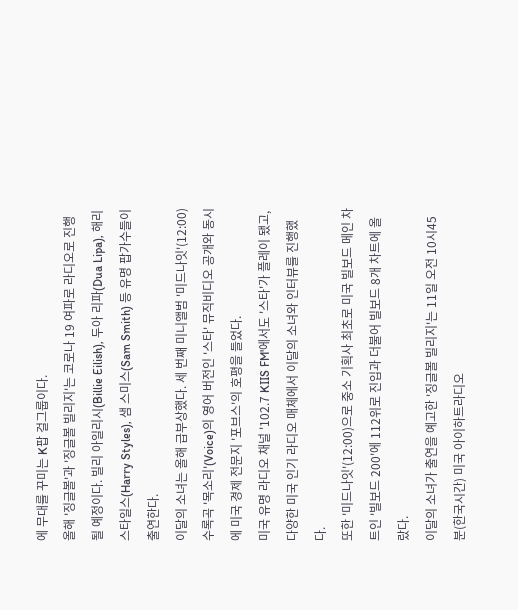에 무대를 꾸미는 K팝 걸그룹이다.
올해 '징글볼'과 '징글볼 빌리지'는 코로나 19 여파로 라디오로 진행될 예정이다. 빌리 아일리시(Billie Eilish), 두아 리파(Dua Lipa), 해리 스타일스(Harry Styles), 샘 스미스(Sam Smith) 등 유명 팝가수들이 출연한다.
이달의 소녀는 올해 급부상했다. 세 번째 미니앨범 '미드나잇'(12:00) 수록곡 '목소리'(Voice)의 영어 버전인 '스타' 뮤직비디오 공개와 동시에 미국 경제 전문지 '포브스'의 호평을 들었다.
미국 유명 라디오 채널 '102.7 KIIS FM'에서도 '스타'가 플레이 됐고, 다양한 미국 인기 라디오 매체에서 이달의 소녀와 인터뷰를 진행했다.
또한 '미드나잇'(12:00)으로 중소 기획사 최초로 미국 빌보드 메인 차트인 '빌보드 200'에 112위로 진입과 더불어 빌보드 8개 차트에 올랐다.
이달의 소녀가 출연을 예고한 '징글볼 빌리지'는 11일 오전 10시45분(한국시간) 미국 아이하트라디오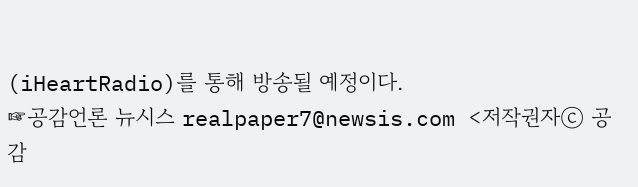(iHeartRadio)를 통해 방송될 예정이다.
☞공감언론 뉴시스 realpaper7@newsis.com <저작권자ⓒ 공감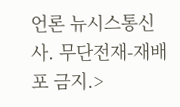언론 뉴시스통신사. 무단전재-재배포 금지.>